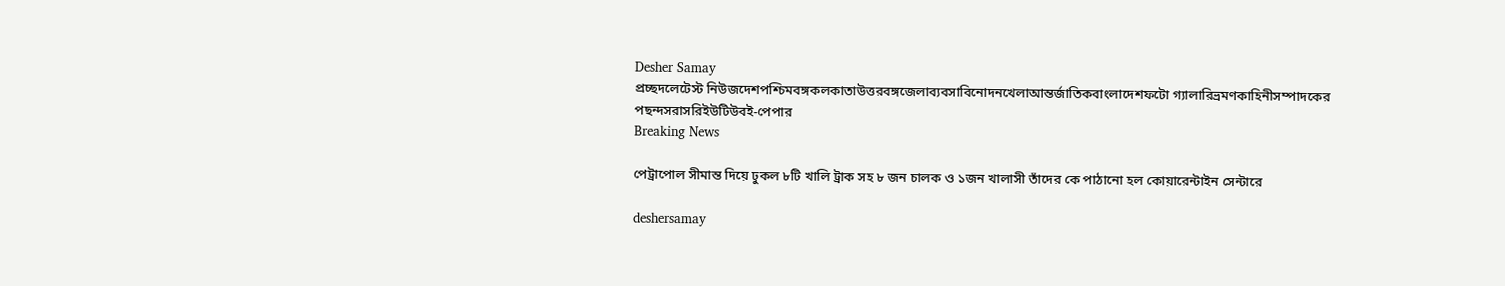Desher Samay
প্রচ্ছদলেটেস্ট নিউজদেশপশ্চিমবঙ্গকলকাতাউত্তরবঙ্গজেলাব্যবসাবিনোদনখেলাআন্তর্জাতিকবাংলাদেশফটো গ্যালারিভ্রমণকাহিনীসম্পাদকের পছন্দসরাসরিইউটিউবই-পেপার
Breaking News

পেট্রাপোল সীমান্ত দিয়ে ঢুকল ৮টি খালি ট্রাক সহ ৮ জন চালক ও ১জন খালাসী তাঁদের কে পাঠানো হল কোয়ারেন্টাইন সেন্টারে

deshersamay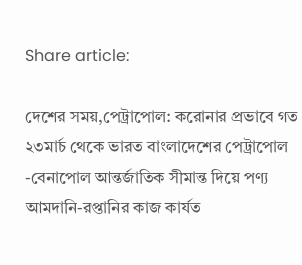Share article:

দেশের সময়,পেট্রাপোল: করোনার প্রভাবে গত ২৩মার্চ থেকে ভারত বাংলাদেশের পেট্রাপোল -বেনাপোল আন্তর্জাতিক সীমান্ত দিয়ে পণ্য আমদানি-রপ্তানির কাজ কার্যত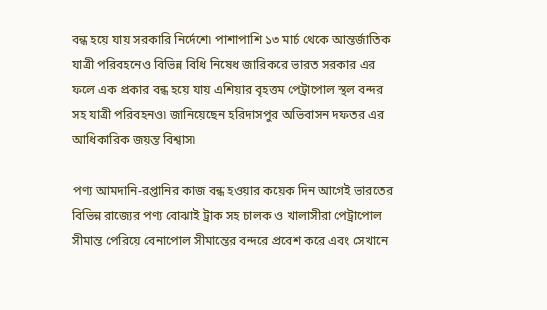বন্ধ হয়ে যায় সরকারি নির্দেশে৷ পাশাপাশি ১৩ মার্চ থেকে আন্তর্জাতিক যাত্রী পরিবহনেও বিভিন্ন বিধি নিষেধ জারিকরে ভারত সরকার এর ফলে এক প্রকার বন্ধ হয়ে যায় এশিয়ার বৃহত্তম পেট্রাপোল স্থল বন্দর সহ যাত্রী পরিবহনও৷ জানিয়েছেন হরিদাসপুর অভিবাসন দফতর এর আধিকারিক জয়ন্ত বিশ্বাস৷

পণ্য আমদানি-রপ্তানির কাজ বন্ধ হওয়ার কয়েক দিন আগেই ভারতের বিভিন্ন রাজ্যের পণ্য বোঝাই ট্রাক সহ চালক ও খালাসীরা পেট্রাপোল সীমান্ত পেরিয়ে বেনাপোল সীমান্তের বন্দরে প্রবেশ করে এবং সেখানে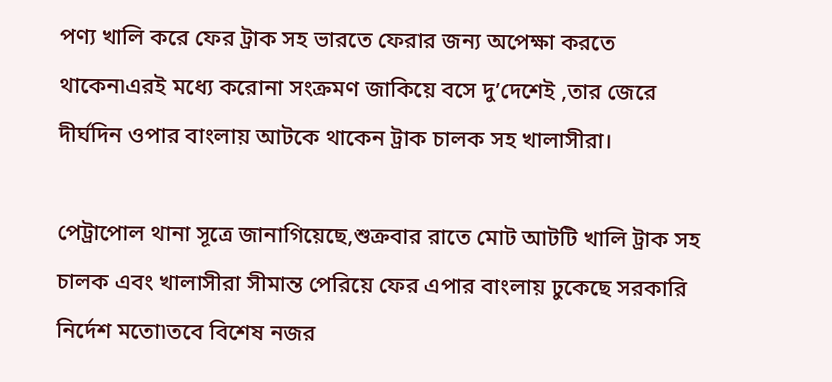পণ্য খালি করে ফের ট্রাক সহ ভারতে ফেরার জন্য অপেক্ষা করতে থাকেন৷এরই মধ্যে করোনা সংক্রমণ জাকিয়ে বসে দু’দেশেই ,তার জেরে দীর্ঘদিন ওপার বাংলায় আটকে থাকেন ট্রাক চালক সহ খালাসীরা।

পেট্রাপোল থানা সূত্রে জানাগিয়েছে,শুক্রবার রাতে মোট আটটি খালি ট্রাক সহ চালক এবং খালাসীরা সীমান্ত পেরিয়ে ফের এপার বাংলায় ঢুকেছে সরকারি নির্দেশ মতো৷তবে বিশেষ নজর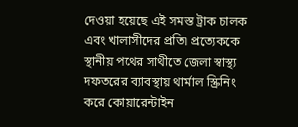দেওয়া হয়েছে এই সমস্ত ট্রাক চালক এবং খালাসীদের প্রতি৷ প্রত্যেককে স্থানীয় পথের সাথীতে জেলা স্বাস্থ্য দফতরের ব্যাবস্থায় থার্মাল স্ক্রিনিং করে কোয়ারেন্টাইন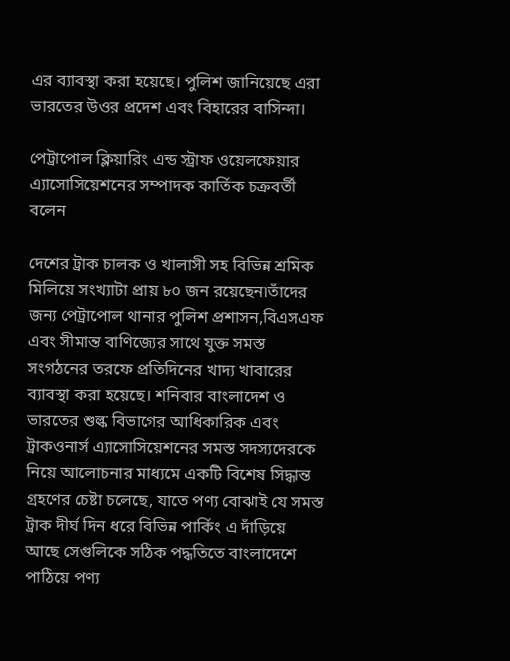এর ব্যাবস্থা করা হয়েছে। পুলিশ জানিয়েছে এরা ভারতের উওর প্রদেশ এবং বিহারের বাসিন্দা।

পেট্রাপোল ক্লিয়ারিং এন্ড স্ট্রাফ ওয়েলফেয়ার এ্যাসোসিয়েশনের সম্পাদক কার্তিক চক্রবর্তী বলেন

দেশের ট্রাক চালক ও খালাসী সহ বিভিন্ন শ্রমিক মিলিয়ে সংখ্যাটা প্রায় ৮০ জন রয়েছেন৷তাঁদের জন্য পেট্রাপোল থানার পুলিশ প্রশাসন,বিএসএফ এবং সীমান্ত বাণিজ্যের সাথে যুক্ত সমস্ত সংগঠনের তরফে প্রতিদিনের খাদ্য খাবারের ব্যাবস্থা করা হয়েছে। শনিবার বাংলাদেশ ও ভারতের শুল্ক বিভাগের আধিকারিক এবং ট্রাকওনার্স এ্যাসোসিয়েশনের সমস্ত সদস্যদেরকে নিয়ে আলোচনার মাধ্যমে একটি বিশেষ সিদ্ধান্ত গ্রহণের চেষ্টা চলেছে, যাতে পণ্য বোঝাই যে সমস্ত ট্রাক দীর্ঘ দিন ধরে বিভিন্ন পার্কিং এ দাঁড়িয়ে আছে সেগুলিকে সঠিক পদ্ধতিতে বাংলাদেশে পাঠিয়ে পণ্য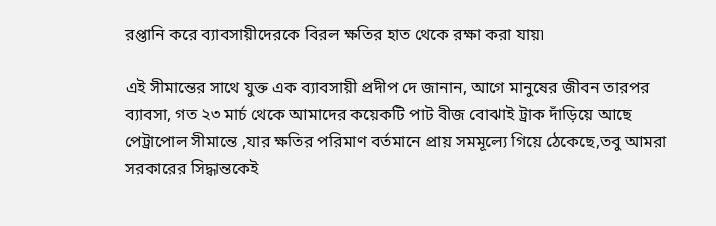রপ্তানি করে ব্যাবসায়ীদেরকে বিরল ক্ষতির হাত থেকে রক্ষা করা যায়৷

এই সীমান্তের সাথে যুক্ত এক ব্যাবসায়ী প্রদীপ দে জানান, আগে মানুষের জীবন তারপর ব্যাবসা, গত ২৩ মার্চ থেকে আমাদের কয়েকটি পাট বীজ বোঝাই ট্রাক দাঁড়িয়ে আছে পেট্রাপোল সীমান্তে ,যার ক্ষতির পরিমাণ বর্তমানে প্রায় সমমূল্যে গিয়ে ঠেকেছে,তবু আমরা সরকারের সিদ্ধান্তকেই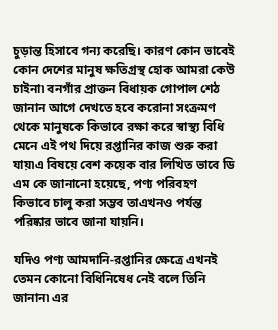চুড়ান্ত হিসাবে গন্য করেছি। কারণ কোন ভাবেই কোন দেশের মানুষ ক্ষতিগ্রস্থ হোক আমরা কেউ চাইনা৷ বনগাঁর প্রাক্তন বিধায়ক গোপাল শেঠ জানান আগে দেখতে হবে করোনা সংক্রমণ থেকে মানুষকে কিভাবে রক্ষা করে স্বাস্থ্য বিধি মেনে এই পথ দিয়ে রপ্তানির কাজ শুরু করা যায়৷এ বিষয়ে বেশ কয়েক বার লিখিত ভাবে ডি এম কে জানানো হয়েছে, পণ্য পরিবহণ কিভাবে চালু করা সম্ভব তাএখনও পর্যন্ত পরিষ্কার ভাবে জানা যায়নি।

যদিও পণ্য আমদানি-রপ্তানির ক্ষেত্রে এখনই তেমন কোনো বিধিনিষেধ নেই বলে তিনি জানান৷ এর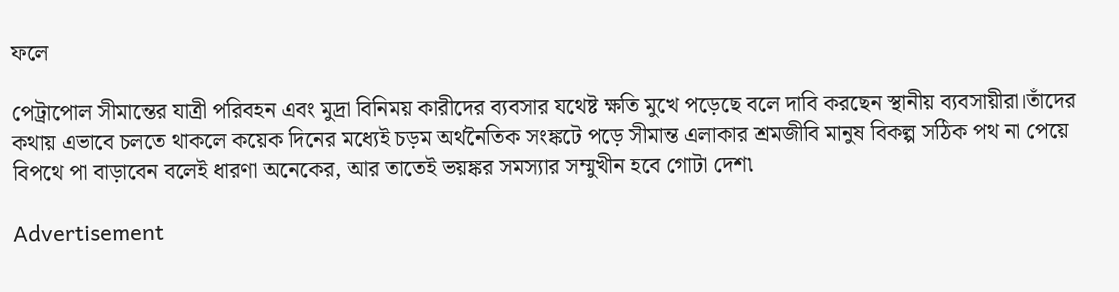ফলে

পেট্রাপোল সীমান্তের যাত্রী পরিবহন এবং মুদ্রা বিনিময় কারীদের ব্যবসার যথেষ্ট ক্ষতি মুখে পড়েছে বলে দাবি করছেন স্থানীয় ব্যবসায়ীরা।তাঁদের কথায় এভাবে চলতে থাকলে কয়েক দিনের মধ্যেই চড়ম অর্থনৈতিক সংঙ্কটে পড়ে সীমান্ত এলাকার শ্রমজীবি মানুষ বিকল্প সঠিক পথ না পেয়ে বিপথে পা বাড়াবেন বলেই ধারণা অনেকের, আর তাতেই ভয়ঙ্কর সমস্যার সম্মুখীন হবে গোটা দেশ৷

Advertisement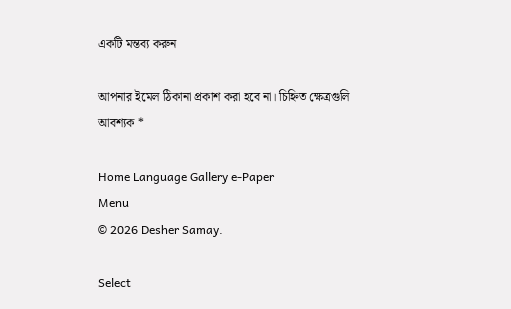একটি মন্তব্য করুন

আপনার ইমেল ঠিকানা প্রকাশ করা হবে না। চিহ্নিত ক্ষেত্রগুলি আবশ্যক *

Home Language Gallery e-Paper
Menu
© 2026 Desher Samay.

Select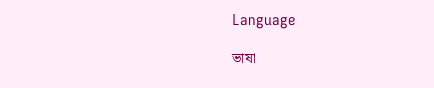Language

ভাষা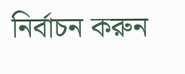নির্বাচন করুন